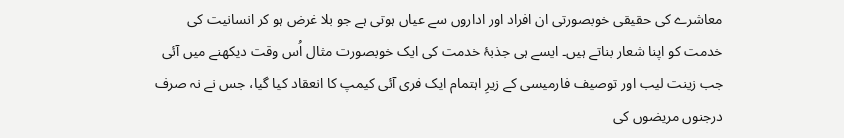معاشرے کی حقیقی خوبصورتی ان افراد اور اداروں سے عیاں ہوتی ہے جو بلا غرض ہو کر انسانیت کی خدمت کو اپنا شعار بناتے ہیں۔ ایسے ہی جذبۂ خدمت کی ایک خوبصورت مثال اُس وقت دیکھنے میں آئی جب زینت لیب اور توصیف فارمیسی کے زیرِ اہتمام ایک فری آئی کیمپ کا انعقاد کیا گیا، جس نے نہ صرف درجنوں مریضوں کی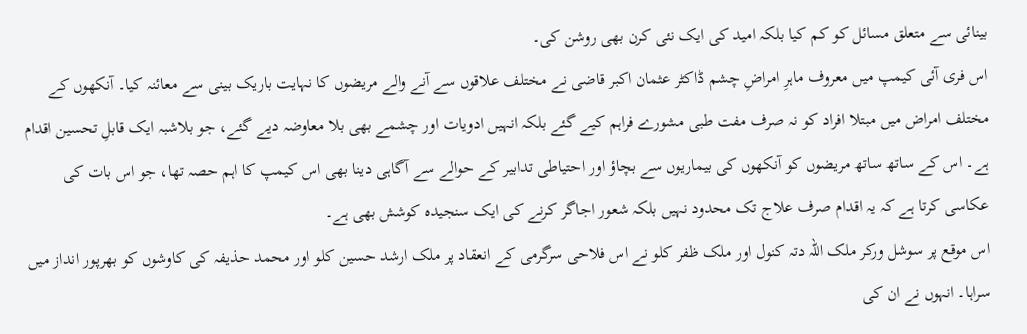بینائی سے متعلق مسائل کو کم کیا بلکہ امید کی ایک نئی کرن بھی روشن کی۔
اس فری آئی کیمپ میں معروف ماہرِ امراضِ چشم ڈاکٹر عثمان اکبر قاضی نے مختلف علاقوں سے آنے والے مریضوں کا نہایت باریک بینی سے معائنہ کیا۔ آنکھوں کے مختلف امراض میں مبتلا افراد کو نہ صرف مفت طبی مشورے فراہم کیے گئے بلکہ انہیں ادویات اور چشمے بھی بلا معاوضہ دیے گئے، جو بلاشبہ ایک قابلِ تحسین اقدام ہے۔ اس کے ساتھ ساتھ مریضوں کو آنکھوں کی بیماریوں سے بچاؤ اور احتیاطی تدابیر کے حوالے سے آگاہی دینا بھی اس کیمپ کا اہم حصہ تھا، جو اس بات کی عکاسی کرتا ہے کہ یہ اقدام صرف علاج تک محدود نہیں بلکہ شعور اجاگر کرنے کی ایک سنجیدہ کوشش بھی ہے۔
اس موقع پر سوشل ورکر ملک اللہ دتہ کنول اور ملک ظفر کلو نے اس فلاحی سرگرمی کے انعقاد پر ملک ارشد حسین کلو اور محمد حذیفہ کی کاوشوں کو بھرپور انداز میں سراہا۔ انہوں نے ان کی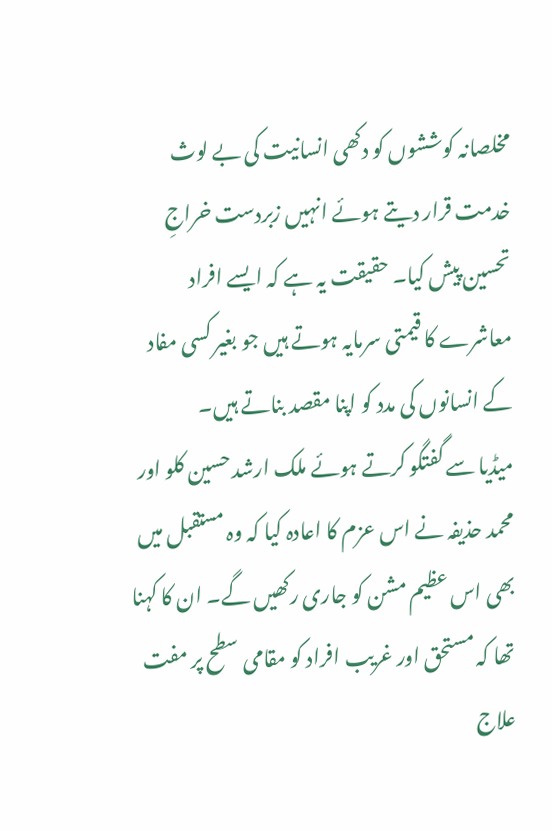مخلصانہ کوششوں کو دکھی انسانیت کی بے لوث خدمت قرار دیتے ہوئے انہیں زبردست خراجِ تحسین پیش کیا۔ حقیقت یہ ہے کہ ایسے افراد معاشرے کا قیمتی سرمایہ ہوتے ہیں جو بغیر کسی مفاد کے انسانوں کی مدد کو اپنا مقصد بناتے ہیں۔
میڈیا سے گفتگو کرتے ہوئے ملک ارشد حسین کلو اور محمد حذیفہ نے اس عزم کا اعادہ کیا کہ وہ مستقبل میں بھی اس عظیم مشن کو جاری رکھیں گے۔ ان کا کہنا تھا کہ مستحق اور غریب افراد کو مقامی سطح پر مفت علاج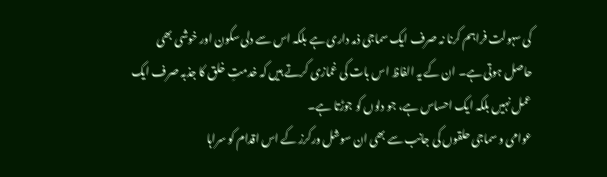کی سہولت فراہم کرنا نہ صرف ایک سماجی ذمہ داری ہے بلکہ اس سے دلی سکون اور خوشی بھی حاصل ہوتی ہے۔ ان کے یہ الفاظ اس بات کی غمازی کرتے ہیں کہ خدمتِ خلق کا جذبہ صرف ایک عمل نہیں بلکہ ایک احساس ہے، جو دلوں کو جوڑتا ہے۔
عوامی و سماجی حلقوں کی جانب سے بھی ان سوشل ورکرز کے اس اقدام کو سراہا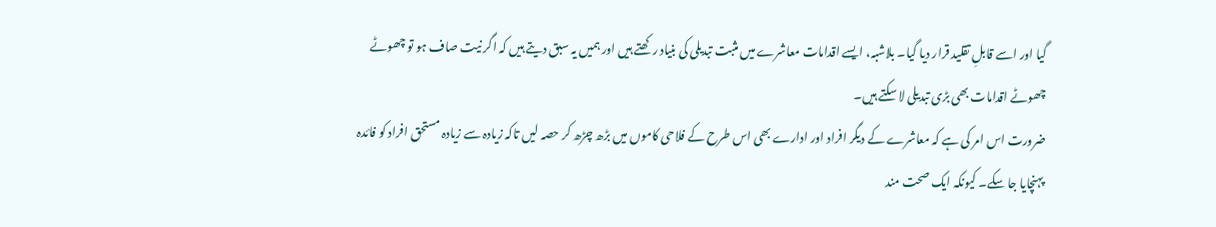گیا اور اسے قابلِ تقلید قرار دیا گیا۔ بلاشبہ، ایسے اقدامات معاشرے میں مثبت تبدیلی کی بنیاد رکھتے ہیں اور ہمیں یہ سبق دیتے ہیں کہ اگر نیت صاف ہو تو چھوٹے چھوٹے اقدامات بھی بڑی تبدیلی لا سکتے ہیں۔
ضرورت اس امر کی ہے کہ معاشرے کے دیگر افراد اور ادارے بھی اس طرح کے فلاحی کاموں میں بڑھ چڑھ کر حصہ لیں تاکہ زیادہ سے زیادہ مستحق افراد کو فائدہ پہنچایا جا سکے۔ کیونکہ ایک صحت مند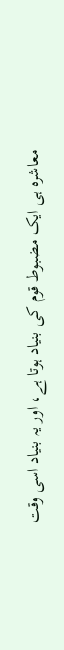معاشرہ ہی ایک مضبوط قوم کی بنیاد ہوتا ہے، اور یہ بنیاد اسی وقت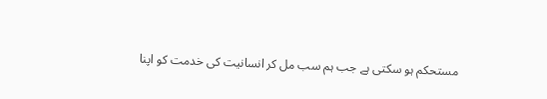مستحکم ہو سکتی ہے جب ہم سب مل کر انسانیت کی خدمت کو اپنا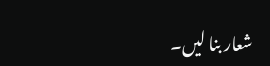شعار بنا لیں۔